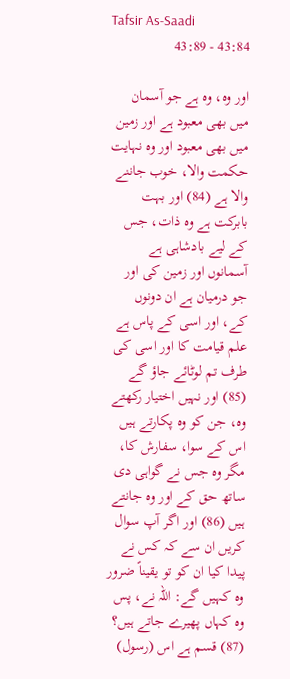Tafsir As-Saadi
43:84 - 43:89

اور وہ، وہ ہے جو آسمان میں بھی معبود ہے اور زمین میں بھی معبود اور وہ نہایت حکمت والا، خوب جاننے والا ہے (84) اور بہت بابرکت ہے وہ ذات، جس کے لیے بادشاہی ہے آسمانوں اور زمین کی اور جو درمیان ہے ان دونوں کے، اور اسی کے پاس ہے علم قیامت کا اور اسی کی طرف تم لوٹائے جاؤ گے (85) اور نہیں اختیار رکھتے وہ، جن کو وہ پکارتے ہیں اس کے سوا، سفارش کا، مگر وہ جس نے گواہی دی ساتھ حق کے اور وہ جانتے ہیں (86) اور اگر آپ سوال کریں ان سے کہ کس نے پیدا کیا ان کو تو یقیناً ضرور وہ کہیں گے: اللہ نے، پس وہ کہاں پھیرے جاتے ہیں؟ (87) قسم ہے اس (رسول)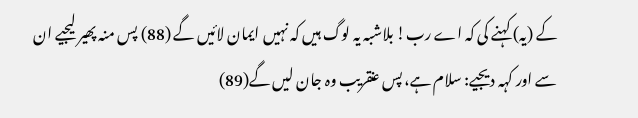کے (یہ) کہنے کی کہ اے رب! بلاشبہ یہ لوگ ہیں کہ نہیں ایمان لائیں گے (88) پس منہ پھیر لیجیے ان سے اور کہہ دیجیے: سلام ہے، پس عنقریب وہ جان لیں گے(89)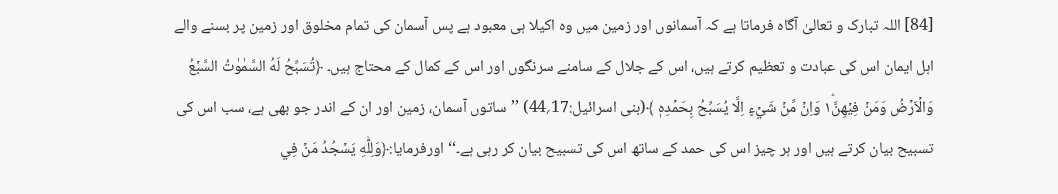[84] اللہ تبارک و تعالیٰ آگاہ فرماتا ہے کہ آسمانوں اور زمین میں وہ اکیلا ہی معبود ہے پس آسمان کی تمام مخلوق اور زمین پر بسنے والے اہل ایمان اس کی عبادت و تعظیم کرتے ہیں، اس کے جلال کے سامنے سرنگوں اور اس کے کمال کے محتاج ہیں۔ ﴿تُسَبِّحُ لَهُ السَّمٰوٰتُ السَّبۡعُ وَالۡاَرۡضُ وَمَنۡ فِيۡهِنَّ١ؕ وَاِنۡ مِّنۡ شَيۡءٍ اِلَّا يُسَبِّحُ بِحَمۡدِهٖ ﴾(بنی اسرائیل:17؍44) ’’ساتوں آسمان، زمین اور ان کے اندر جو بھی ہے، سب اس کی تسبیح بیان کرتے ہیں اور ہر چیز اس کی حمد کے ساتھ اس کی تسبیح بیان کر رہی ہے۔‘‘ اورفرمایا:﴿وَلِلّٰهِ يَسۡجُدُ مَنۡ فِي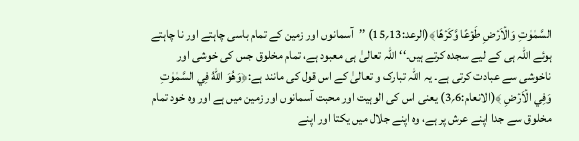السَّمٰوٰتِ وَالۡاَرۡضِ طَوۡعًا وَّكَرۡهًا﴾(الرعد:13؍15) ’’آسمانوں اور زمین کے تمام باسی چاہتے اور نا چاہتے ہوئے اللہ ہی کے لیے سجدہ کرتے ہیں۔‘‘ اللہ تعالیٰ ہی معبود ہے، تمام مخلوق جس کی خوشی اور ناخوشی سے عبادت کرتی ہے۔ یہ اللہ تبارک و تعالیٰ کے اس قول کی مانند ہے:﴿وَهُوَ اللّٰهُ فِي السَّمٰوٰتِ وَفِي الۡاَرۡضِ ﴾(الانعام:6؍3) یعنی اس کی الوہیت اور محبت آسمانوں اور زمین میں ہے اور وہ خود تمام مخلوق سے جدا اپنے عرش پر ہے، وہ اپنے جلال میں یکتا اور اپنے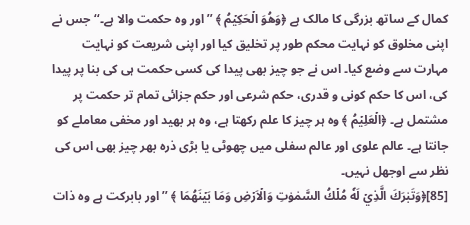کمال کے ساتھ بزرگی کا مالک ہے ﴿وَهُوَ الۡحَكِيۡمُ ﴾ ’’اور وہ حکمت والا ہے۔‘‘ جس نے اپنی مخلوق کو نہایت محکم طور پر تخلیق کیا اور اپنی شریعت کو نہایت مہارت سے وضع کیا۔ اس نے جو چیز بھی پیدا کی کسی حکمت ہی کی بنا پر پیدا کی، اس کا حکم کونی و قدری، حکم شرعی اور حکم جزائی تمام تر حکمت پر مشتمل ہے۔ ﴿الۡعَلِيۡمُ ﴾ وہ ہر چیز کا علم رکھتا ہے، وہ ہر بھید اور مخفی معاملے کو جانتا ہے۔ عالم علوی اور عالم سفلی میں چھوٹی یا بڑی ذرہ بھر چیز بھی اس کی نظر سے اوجھل نہیں۔
[85]﴿وَتَبٰرَكَ الَّذِيۡ لَهٗ مُلۡكُ السَّمٰوٰتِ وَالۡاَرۡضِ وَمَا بَيۡنَهُمَا ﴾ ’’اور بابرکت ہے وہ ذات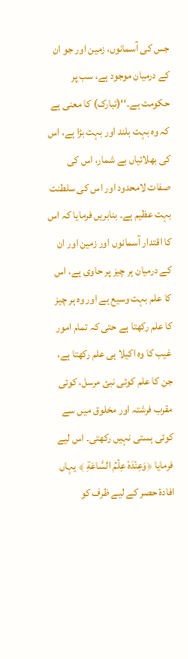جس کی آسمانوں، زمین اور جو ان کے درمیان موجود ہے، سب پر حکومت ہے۔‘‘(تبارک) کا معنی ہے کہ وہ بہت بلند اور بہت بڑا ہے، اس کی بھلائیاں بے شمار، اس کی صفات لامحدود اور اس کی سلطنت بہت عظیم ہے۔ بنابریں فرمایا کہ اس کا اقتدار آسمانوں اور زمین اور ان کے درمیان ہر چیز پر حاوی ہے، اس کا علم بہت وسیع ہے اور وہ ہر چیز کا علم رکھتا ہے حتی کہ تمام امور غیب کا وہ اکیلا ہی علم رکھتا ہے، جن کا علم کوئی نبئ مرسل، کوئی مقرب فرشتہ اور مخلوق میں سے کوئی ہستی نہیں رکھتی۔ اس لیے فرمایا ﴿وَعِنۡدَهٗ عِلۡمُ السَّاعَةِ ﴾ یہاں افادۂ حصر کے لیے ظرف کو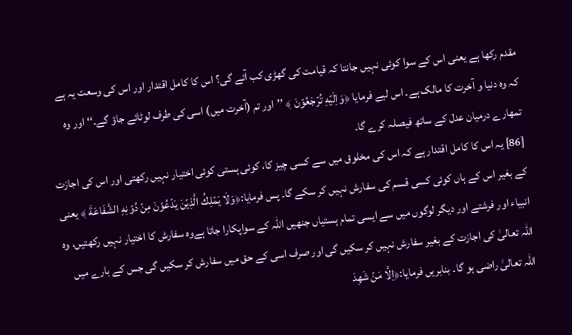مقدم رکھا ہے یعنی اس کے سوا کوئی نہیں جانتا کہ قیامت کی گھڑی کب آئے گی؟ اس کا کامل اقتدار اور اس کی وسعت یہ ہے کہ وہ دنیا و آخرت کا مالک ہے۔ اس لیے فرمایا ﴿وَاِلَيۡهِ تُرۡجَعُوۡنَ ﴾ ’’اور تم (آخرت میں) اسی کی طرف لوٹائے جاؤ گے۔‘‘ اور وہ تمھارے درمیان عدل کے ساتھ فیصلہ کرے گا۔
[86] یہ اس کا کامل اقتدار ہے کہ اس کی مخلوق میں سے کسی چیز کا، کوئی ہستی کوئی اختیار نہیں رکھتی اور اس کی اجازت کے بغیر اس کے ہاں کوئی کسی قسم کی سفارش نہیں کر سکے گا۔ پس فرمایا:﴿وَلَا يَمۡلِكُ الَّذِيۡنَ يَدۡعُوۡنَ مِنۡ دُوۡنِهِ الشَّفَاعَةَ ﴾ یعنی انبیاء اور فرشتے اور دیگر لوگوں میں سے ایسی تمام ہستیاں جنھیں اللہ کے سواپکارا جاتا ہےوہ سفارش کا اختیار نہیں رکھتیں، وہ اللہ تعالیٰ کی اجازت کے بغیر سفارش نہیں کر سکیں گی اور صرف اسی کے حق میں سفارش کر سکیں گی جس کے بارے میں اللہ تعالیٰ راضی ہو گا۔ بنابریں فرمایا:﴿اِلَّا مَنۡ شَهِدَ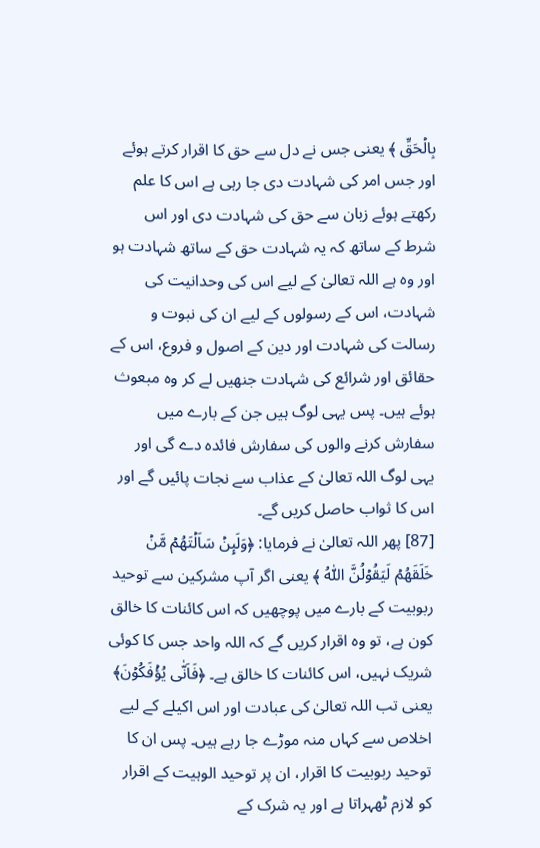بِالۡحَقِّ ﴾ یعنی جس نے دل سے حق کا اقرار کرتے ہوئے اور جس امر کی شہادت دی جا رہی ہے اس کا علم رکھتے ہوئے زبان سے حق کی شہادت دی اور اس شرط کے ساتھ کہ یہ شہادت حق کے ساتھ شہادت ہو اور وہ ہے اللہ تعالیٰ کے لیے اس کی وحدانیت کی شہادت، اس کے رسولوں کے لیے ان کی نبوت و رسالت کی شہادت اور دین کے اصول و فروع، اس کے حقائق اور شرائع کی شہادت جنھیں لے کر وہ مبعوث ہوئے ہیں۔ پس یہی لوگ ہیں جن کے بارے میں سفارش کرنے والوں کی سفارش فائدہ دے گی اور یہی لوگ اللہ تعالیٰ کے عذاب سے نجات پائیں گے اور اس کا ثواب حاصل کریں گے۔
[87] پھر اللہ تعالیٰ نے فرمایا: ﴿وَلَىِٕنۡ سَاَلۡتَهُمۡ مَّنۡ خَلَقَهُمۡ لَيَقُوۡلُنَّ اللّٰهُ ﴾ یعنی اگر آپ مشرکین سے توحید ربوبیت کے بارے میں پوچھیں کہ اس کائنات کا خالق کون ہے، تو وہ اقرار کریں گے کہ اللہ واحد جس کا کوئی شریک نہیں، اس کائنات کا خالق ہے۔ ﴿فَاَنّٰى يُؤۡفَكُوۡنَ﴾ یعنی تب اللہ تعالیٰ کی عبادت اور اس اکیلے کے لیے اخلاص سے کہاں منہ موڑے جا رہے ہیں۔ پس ان کا توحید ربوبیت کا اقرار، ان پر توحید الوہیت کے اقرار کو لازم ٹھہراتا ہے اور یہ شرک کے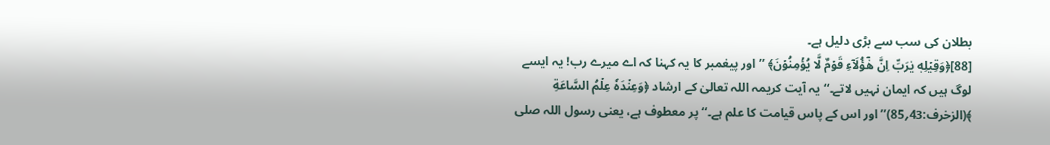بطلان کی سب سے بڑی دلیل ہے۔
[88]﴿وَقِيۡلِهٖ يٰرَبِّ اِنَّ هٰۤؤُلَآءِ قَوۡمٌ لَّا يُؤۡمِنُوۡنَ﴾ ’’اور پیغمبر کا یہ کہنا کہ اے میرے رب! یہ ایسے لوگ ہیں کہ ایمان نہیں لاتے۔‘‘ یہ آیت کریمہ اللہ تعالیٰ کے ارشاد ﴿وَعِنۡدَهٗ عِلۡمُ السَّاعَةِ ﴾(الزخرف:43؍85)’’اور اس کے پاس قیامت کا علم ہے۔‘‘ پر معطوف ہے، یعنی رسول اللہ صلى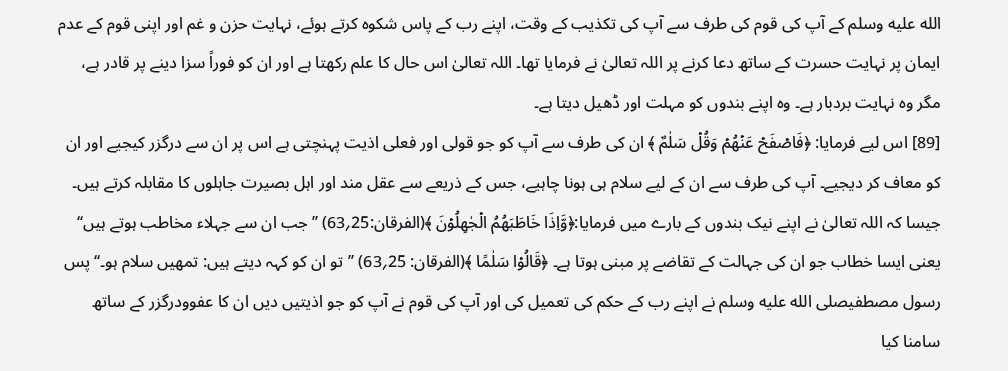الله عليه وسلم کے آپ کی قوم کی طرف سے آپ کی تکذیب کے وقت، اپنے رب کے پاس شکوہ کرتے ہوئے، نہایت حزن و غم اور اپنی قوم کے عدم ایمان پر نہایت حسرت کے ساتھ دعا کرنے پر اللہ تعالیٰ نے فرمایا تھا۔ اللہ تعالیٰ اس حال کا علم رکھتا ہے اور ان کو فوراً سزا دینے پر قادر ہے، مگر وہ نہایت بردبار ہے۔ وہ اپنے بندوں کو مہلت اور ڈھیل دیتا ہے۔
[89] اس لیے فرمایا: ﴿فَاصۡفَحۡ عَنۡهُمۡ وَقُلۡ سَلٰمٌ ﴾ ان کی طرف سے آپ کو جو قولی اور فعلی اذیت پہنچتی ہے اس پر ان سے درگزر کیجیے اور ان کو معاف کر دیجیے۔ آپ کی طرف سے ان کے لیے سلام ہی ہونا چاہیے، جس کے ذریعے سے عقل مند اور اہل بصیرت جاہلوں کا مقابلہ کرتے ہیں۔ جیسا کہ اللہ تعالیٰ نے اپنے نیک بندوں کے بارے میں فرمایا:﴿وَّاِذَا خَاطَبَهُمُ الۡجٰهِلُوۡنَ ﴾(الفرقان:25؍63) ’’جب ان سے جہلاء مخاطب ہوتے ہیں‘‘ یعنی ایسا خطاب جو ان کی جہالت کے تقاضے پر مبنی ہوتا ہے۔ ﴿قَالُوۡا سَلٰمًا ﴾(الفرقان: 25؍63) ’’تو ان کو کہہ دیتے ہیں: تمھیں سلام ہو۔‘‘ پس رسول مصطفیصلى الله عليه وسلم نے اپنے رب کے حکم کی تعمیل کی اور آپ کی قوم نے آپ کو جو اذیتیں دیں ان کا عفوودرگزر کے ساتھ سامنا کیا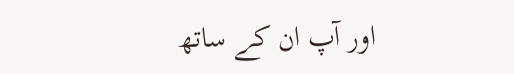اور آپ ان کے ساتھ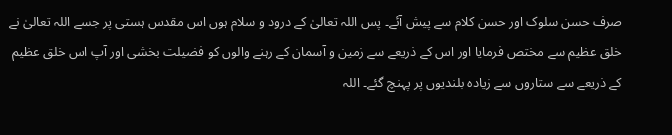صرف حسن سلوک اور حسن کلام سے پیش آئے۔ پس اللہ تعالیٰ کے درود و سلام ہوں اس مقدس ہستی پر جسے اللہ تعالیٰ نے خلق عظیم سے مختص فرمایا اور اس کے ذریعے سے زمین و آسمان کے رہنے والوں کو فضیلت بخشی اور آپ اس خلق عظیم کے ذریعے سے ستاروں سے زیادہ بلندیوں پر پہنچ گئے۔ اللہ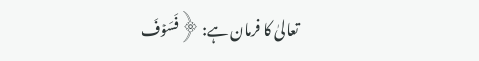تعالیٰ کا فرمان ہے: ﴿فَسَوۡفَ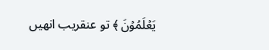يَعۡلَمُوۡنَ ﴾ تو عنقریب انھیں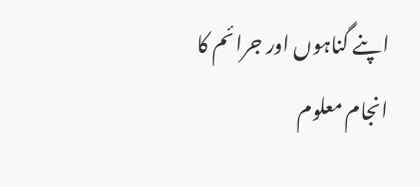اپنے گناہوں اور جرائم کا انجام معلوم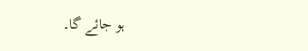ہو جائے گا۔